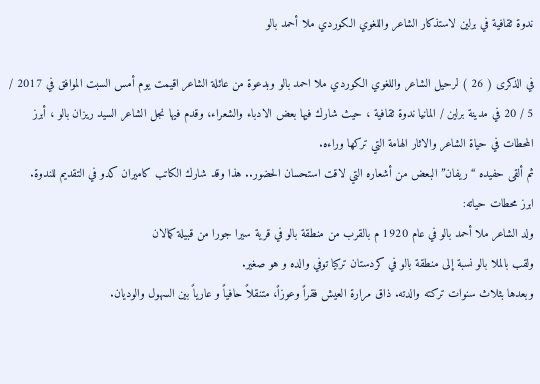ندوة ثقافية في برلين لاستذكار الشاعر واللغوي الكوردي ملا أحمد بالو

في الذكرى ( 26 ) لرحيل الشاعر واللغوي الكوردي ملا احمد بالو وبدعوة من عائلة الشاعر اقيمت يوم أمس السبت الموافق في 2017 / 5 / 20 في مدينة برلين / المانيا ندوة ثقافية ، حيث شارك فيها بعض الادباء والشعراء، وقدم فيها نجل الشاعر السيد ريزان بالو ، أبرز المحطات في حياة الشاعر والاثار الهامة التي تركها وراءه.
ثم ألقى حفيده “ريفان” البعض من أشعاره التي لاقت استحسان الحضور.. هذا وقد شارك الكاتب كاميران كدو في التقديم للندوة.
ابرز محطات حياته:
ولد الشاعر ملا أحمد بالو في عام 1920 م بالقرب من منطقة بالو في قرية سيرا جورا من قبيلة كمالان
ولقب بالملا بالو نسبة إلى منطقة بالو في كردستان تركيا توفي والده و هو صغير.
وبعدها بثلاث سنوات تركته والدته. ذاق مرارة العيش فقراً وعوزاً، متنقلاً حافياً و عارياً بين السهول والوديان.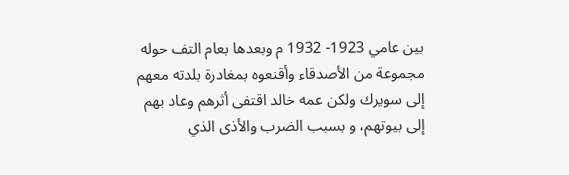بين عامي 1923- 1932 م وبعدها بعام التف حوله مجموعة من الأصدقاء وأقنعوه بمغادرة بلدته معهم إلى سويرك ولكن عمه خالد اقتفى أثرهم وعاد بهم إلى بيوتهم، و بسبب الضرب والأذى الذي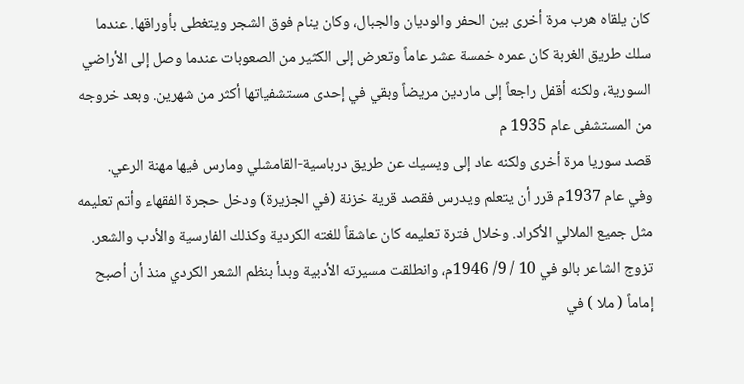كان يلقاه هرب مرة أخرى بين الحفر والوديان والجبال، وكان ينام فوق الشجر ويتغطى بأوراقها. عندما سلك طريق الغربة كان عمره خمسة عشر عاماً وتعرض إلى الكثير من الصعوبات عندما وصل إلى الأراضي السورية، ولكنه أقفل راجعاً إلى ماردين مريضاً وبقي في إحدى مستشفياتها أكثر من شهرين. وبعد خروجه من المستشفى عام 1935 م
قصد سوريا مرة أخرى ولكنه عاد إلى ويسيك عن طريق درباسية-القامشلي ومارس فيها مهنة الرعي.
وفي عام 1937م قرر أن يتعلم ويدرس فقصد قرية خزنة (في الجزيرة) ودخل حجرة الفقهاء وأتم تعليمه مثل جميع الملالي الأكراد. وخلال فترة تعليمه كان عاشقاً للغته الكردية وكذلك الفارسية والأدب والشعر.
تزوج الشاعر بالو في 10 / 9/ 1946م، وانطلقت مسيرته الأدبية وبدأ بنظم الشعر الكردي منذ أن أصبح إماماً ( ملا ) في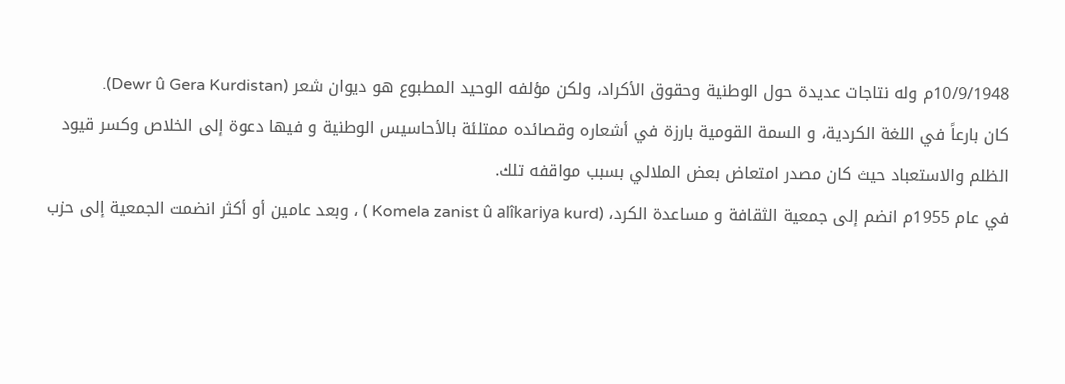10/9/1948م وله نتاجات عديدة حول الوطنية وحقوق الأكراد، ولكن مؤلفه الوحيد المطبوع هو ديوان شعر (Dewr û Gera Kurdistan).
كان بارعاً في اللغة الكردية، و السمة القومية بارزة في أشعاره وقصائده ممتلئة بالأحاسيس الوطنية و فيها دعوة إلى الخلاص وكسر قيود الظلم والاستعباد حيث كان مصدر امتعاض بعض الملالي بسبب مواقفه تلك.
في عام 1955م انضم إلى جمعية الثقافة و مساعدة الكرد، (Komela zanist û alîkariya kurd ) ، وبعد عامين أو أكثر انضمت الجمعية إلى حزب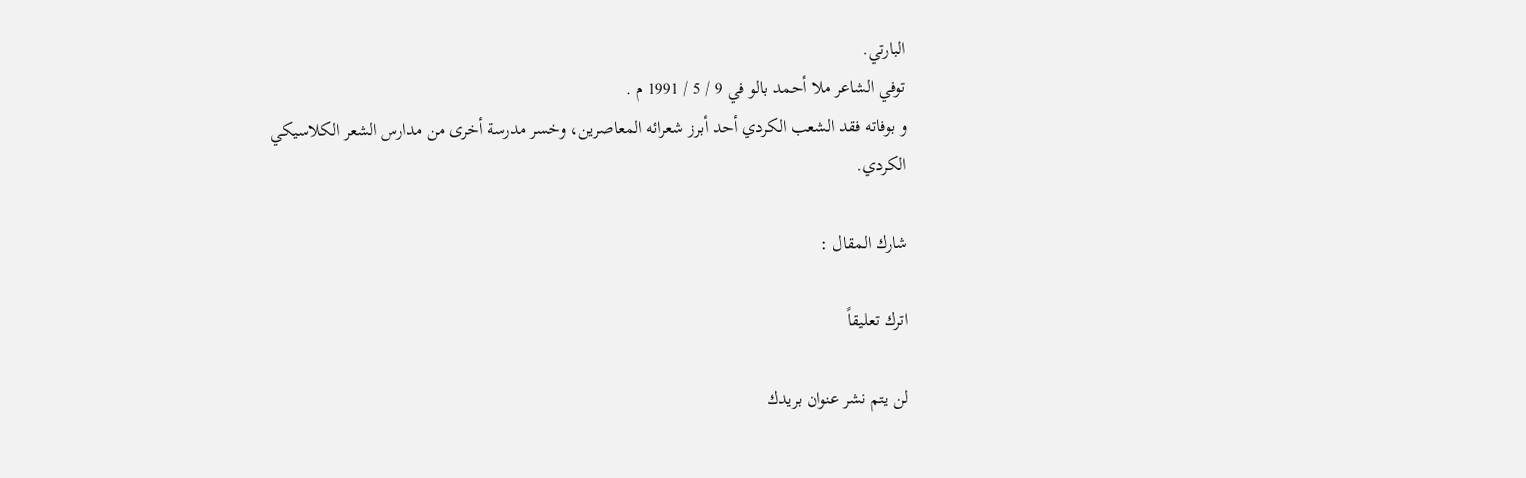البارتي.
توفي الشاعر ملا أحمد بالو في 9 / 5 / 1991 م .
و بوفاته فقد الشعب الكردي أحد أبرز شعرائه المعاصرين، وخسر مدرسة أخرى من مدارس الشعر الكلاسيكي الكردي.

شارك المقال :

اترك تعليقاً

لن يتم نشر عنوان بريدك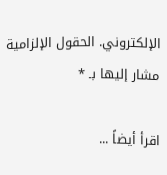الإلكتروني. الحقول الإلزامية مشار إليها بـ *

اقرأ أيضاً ...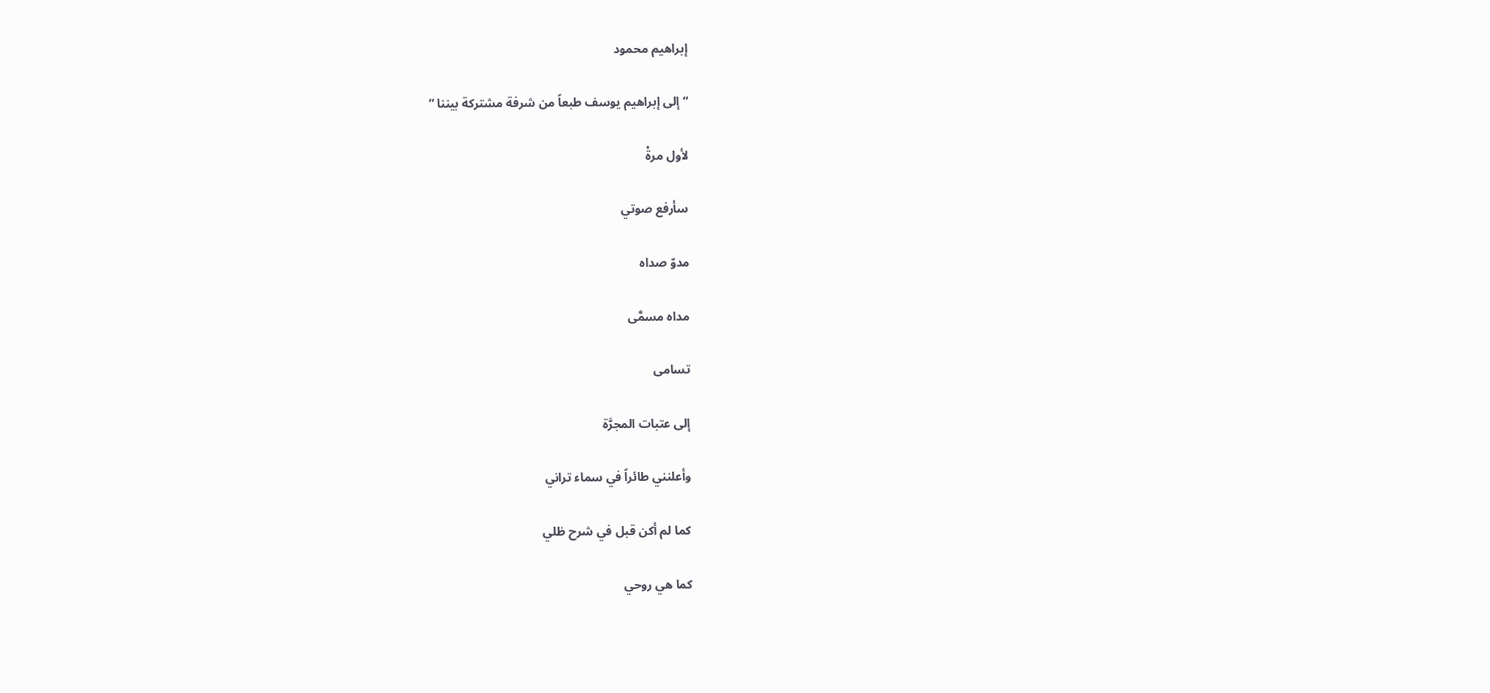إبراهيم محمود

“إلى إبراهيم يوسف طبعاً من شرفة مشتركة بيننا “

لأول مرةْ

سأرفع صوتي

مدوّ صداه

مداه مسمَّى

تسامى

إلى عتبات المجرَّة

وأعلنني طائراً في سماء تراني

كما لم أكن قبل في شرح ظلي

كما هي روحي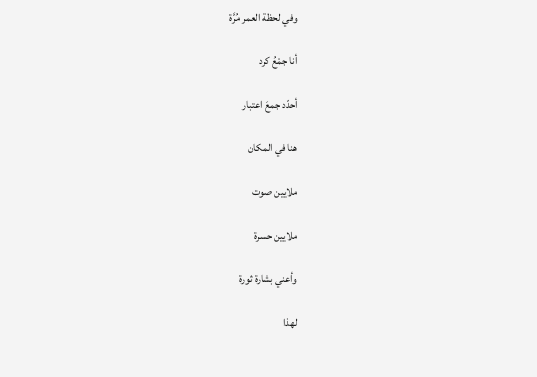وفي لحظة العمر مُرَّة

أنا جمْعُ كرد

أحدّد جمعَ اعتبار

هنا في المكان

ملايين صوت

ملايين حسرة

وأعني بشارة ثورة

لهذا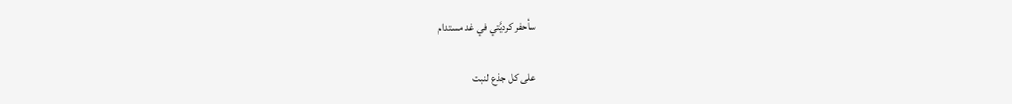سأحفر كرديَّتي في غد مستدام

على كل جذع لنبت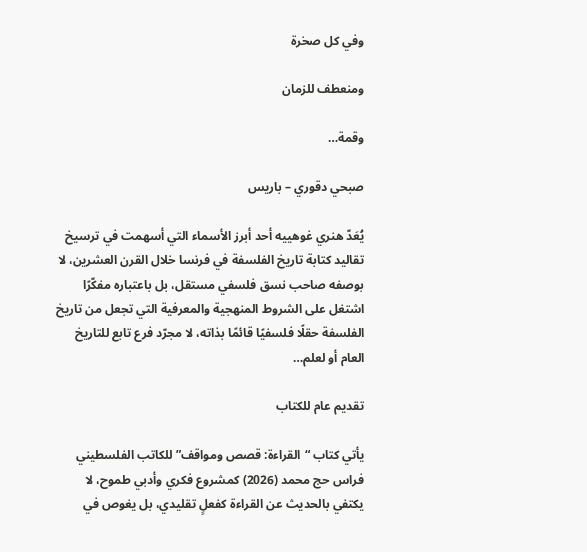وفي كل صخرة

ومنعطف للزمان

وقمة…

صبحي دقوري – باريس

يُعَدّ هنري غوهييه أحد أبرز الأسماء التي أسهمت في ترسيخ تقاليد كتابة تاريخ الفلسفة في فرنسا خلال القرن العشرين، لا بوصفه صاحب نسق فلسفي مستقل، بل باعتباره مفكّرًا اشتغل على الشروط المنهجية والمعرفية التي تجعل من تاريخ الفلسفة حقلًا فلسفيًا قائمًا بذاته، لا مجرّد فرع تابع للتاريخ العام أو لعلم…

تقديم عام للكتاب

يأتي كتاب “القراءة: قصص ومواقف” للكاتب الفلسطيني فراس حج محمد (2026) كمشروع فكري وأدبي طموح، لا يكتفي بالحديث عن القراءة كفعلٍ تقليدي، بل يغوص في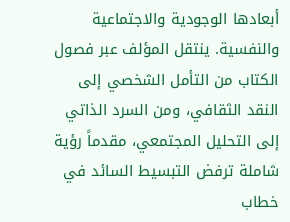أبعادها الوجودية والاجتماعية والنفسية. ينتقل المؤلف عبر فصول الكتاب من التأمل الشخصي إلى النقد الثقافي، ومن السرد الذاتي إلى التحليل المجتمعي، مقدماً رؤية شاملة ترفض التبسيط السائد في خطاب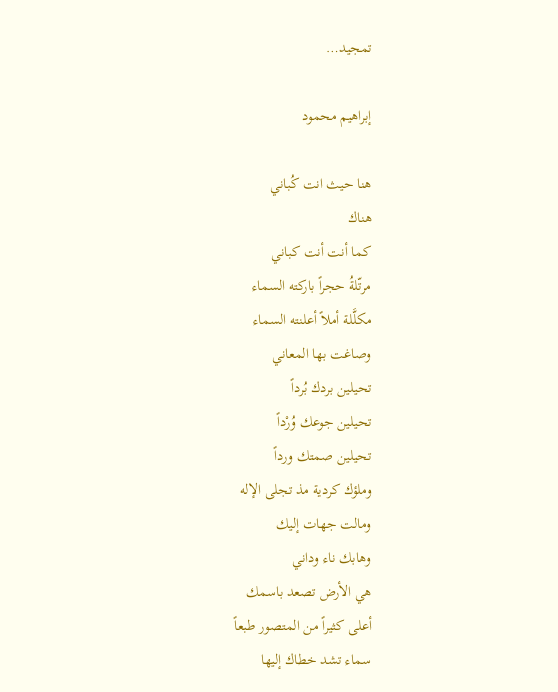تمجيد…

إبراهيم محمود

هنا حيث انت كُباني
هناك
كما أنت أنت كباني
مرتّلةُ حجراً باركته السماء
مكلَّلة أملاً أعلنته السماء
وصاغت بها المعاني
تحيلين بردك بُرداً
تحيلين جوعك وُرْداً
تحيلين صمتك ورداً
وملؤك كردية مذ تجلى الإله
ومالت جهات إليك
وهابك ناء وداني
هي الأرض تصعد باسمك
أعلى كثيراً من المتصور طبعاً
سماء تشد خطاك إليها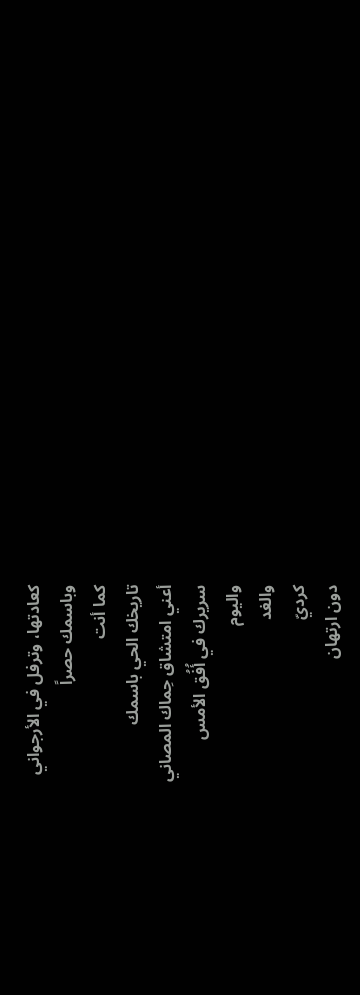كعادتها، وترفل في الأرجواني
وباسمك حصراً
كما أنت
تاريخك الحي باسمك
أعني امتشاق حِماك المصاني
سريرك في أُفُق الأمس
واليوم
والغد
كرديّ
دون ارتهان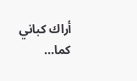أراك كباني
كما…